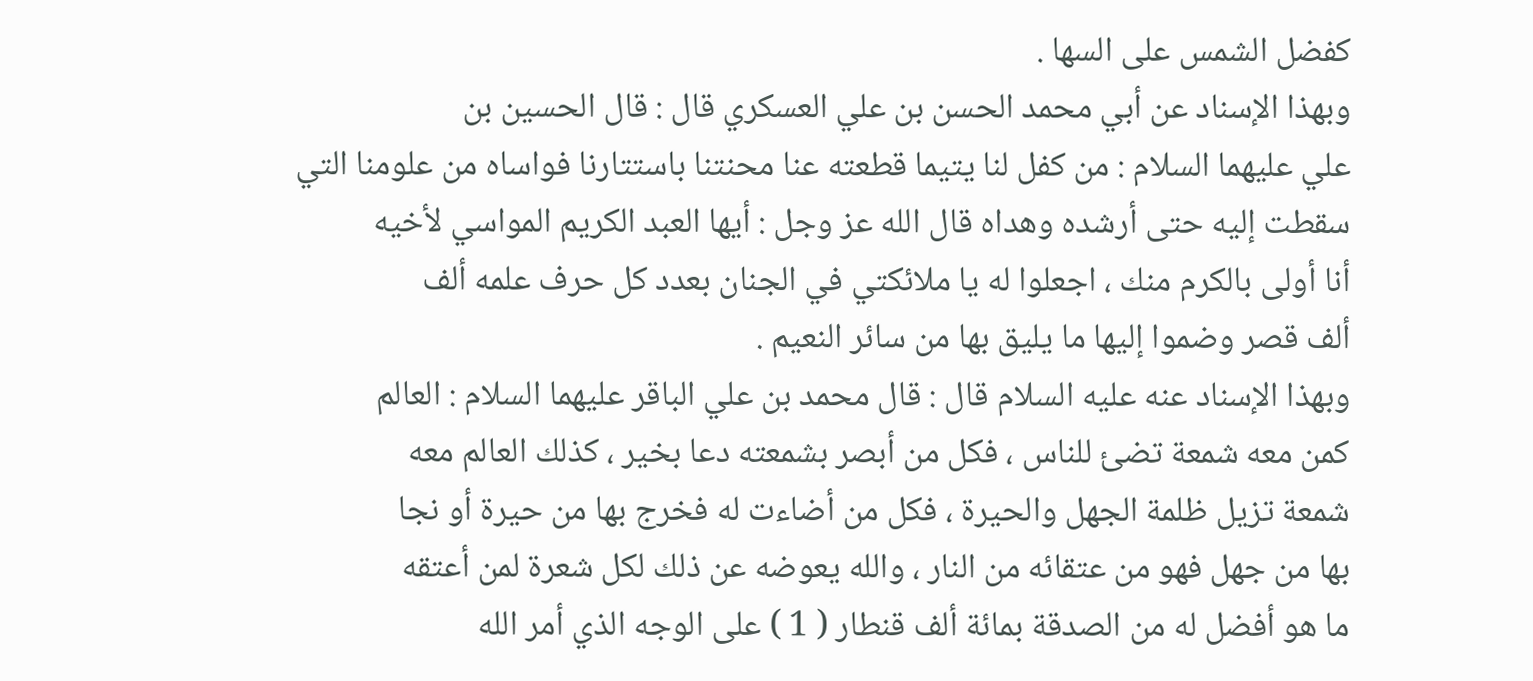كفضل الشمس على السها .
وبهذا الإسناد عن أبي محمد الحسن بن علي العسكري قال : قال الحسين بن
علي عليهما السلام : من كفل لنا يتيما قطعته عنا محنتنا باستتارنا فواساه من علومنا التي
سقطت إليه حتى أرشده وهداه قال الله عز وجل : أيها العبد الكريم المواسي لأخيه
أنا أولى بالكرم منك ، اجعلوا له يا ملائكتي في الجنان بعدد كل حرف علمه ألف
ألف قصر وضموا إليها ما يليق بها من سائر النعيم .
وبهذا الإسناد عنه عليه السلام قال : قال محمد بن علي الباقر عليهما السلام : العالم
كمن معه شمعة تضئ للناس ، فكل من أبصر بشمعته دعا بخير ، كذلك العالم معه
شمعة تزيل ظلمة الجهل والحيرة ، فكل من أضاءت له فخرج بها من حيرة أو نجا
بها من جهل فهو من عتقائه من النار ، والله يعوضه عن ذلك لكل شعرة لمن أعتقه
ما هو أفضل له من الصدقة بمائة ألف قنطار ( 1 ) على الوجه الذي أمر الله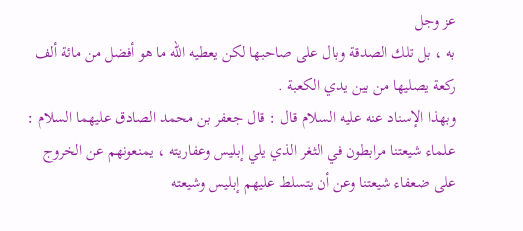عز وجل
به ، بل تلك الصدقة وبال على صاحبها لكن يعطيه الله ما هو أفضل من مائة ألف
ركعة يصليها من بين يدي الكعبة .
وبهذا الإسناد عنه عليه السلام قال : قال جعفر بن محمد الصادق عليهما السلام :
علماء شيعتنا مرابطون في الثغر الذي يلي إبليس وعفاريته ، يمنعونهم عن الخروج
على ضعفاء شيعتنا وعن أن يتسلط عليهم إبليس وشيعته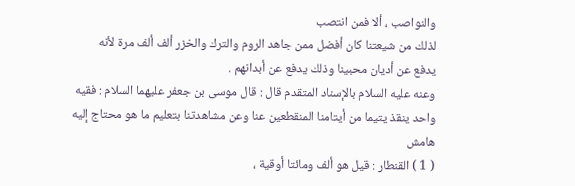والنواصب ، ألا فمن انتصب
لذلك من شيعتنا كان أفضل ممن جاهد الروم والترك والخزر ألف ألف مرة لأنه
يدفع عن أديان محبينا وذلك يدفع عن أبدانهم .
وعنه عليه السلام بالإسناد المتقدم قال : قال موسى بن جعفر عليهما السلام : فقيه
واحد ينقذ يتيما من أيتامنا المنقطعين عنا وعن مشاهدتنا بتعليم ما هو محتاج إليه
هامش
( 1 ) القنطار : قيل هو ألف ومائتا أوقية ،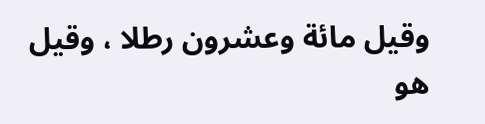وقيل مائة وعشرون رطلا ، وقيل هو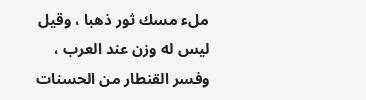ملء مسك ثور ذهبا ، وقيل ليس له وزن عند العرب ، وفسر القنطار من الحسنات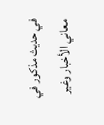في حديث مذكور في معاني الأخبار وغير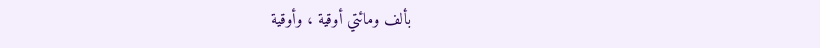بألف ومائتي أوقية ، وأوقية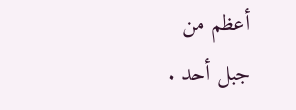أعظم من
جبل أحد .